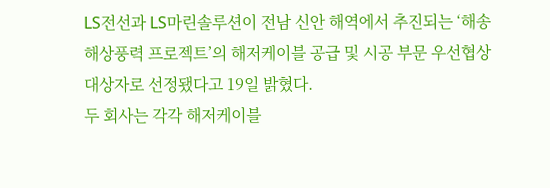LS전선과 LS마린솔루션이 전남 신안 해역에서 추진되는 ‘해송 해상풍력 프로젝트’의 해저케이블 공급 및 시공 부문 우선협상대상자로 선정됐다고 19일 밝혔다.
두 회사는 각각 해저케이블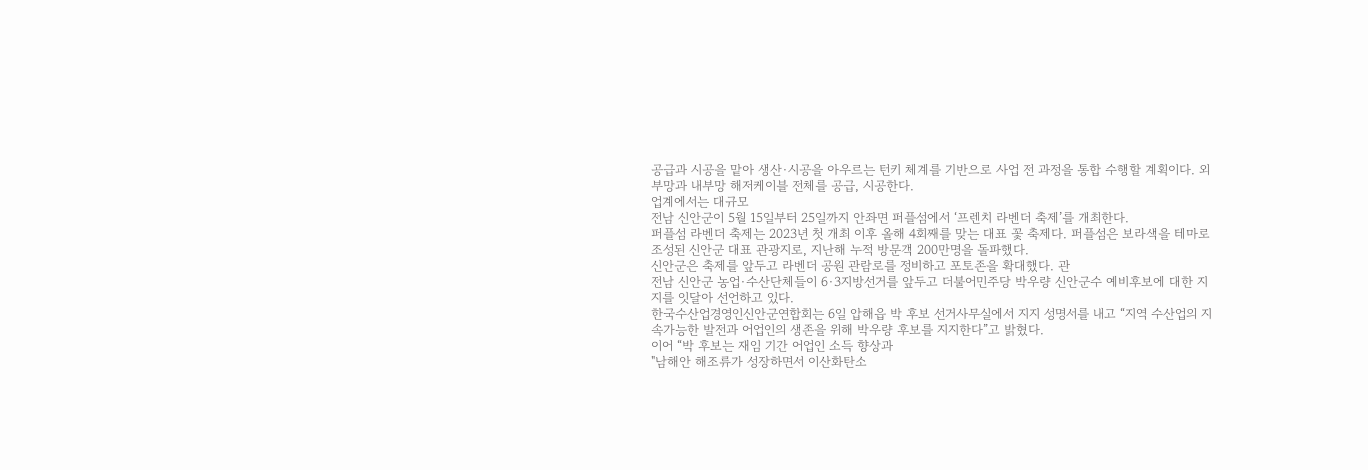공급과 시공을 맡아 생산·시공을 아우르는 턴키 체계를 기반으로 사업 전 과정을 통합 수행할 계획이다. 외부망과 내부망 해저케이블 전체를 공급, 시공한다.
업계에서는 대규모
전남 신안군이 5월 15일부터 25일까지 안좌면 퍼플섬에서 ‘프렌치 라벤더 축제’를 개최한다.
퍼플섬 라벤더 축제는 2023년 첫 개최 이후 올해 4회째를 맞는 대표 꽃 축제다. 퍼플섬은 보라색을 테마로 조성된 신안군 대표 관광지로, 지난해 누적 방문객 200만명을 돌파했다.
신안군은 축제를 앞두고 라벤더 공원 관람로를 정비하고 포토존을 확대했다. 관
전남 신안군 농업·수산단체들이 6·3지방선거를 앞두고 더불어민주당 박우량 신안군수 예비후보에 대한 지지를 잇달아 선언하고 있다.
한국수산업경영인신안군연합회는 6일 압해읍 박 후보 선거사무실에서 지지 성명서를 내고 “지역 수산업의 지속가능한 발전과 어업인의 생존을 위해 박우량 후보를 지지한다”고 밝혔다.
이어 “박 후보는 재임 기간 어업인 소득 향상과
"남해안 해조류가 성장하면서 이산화탄소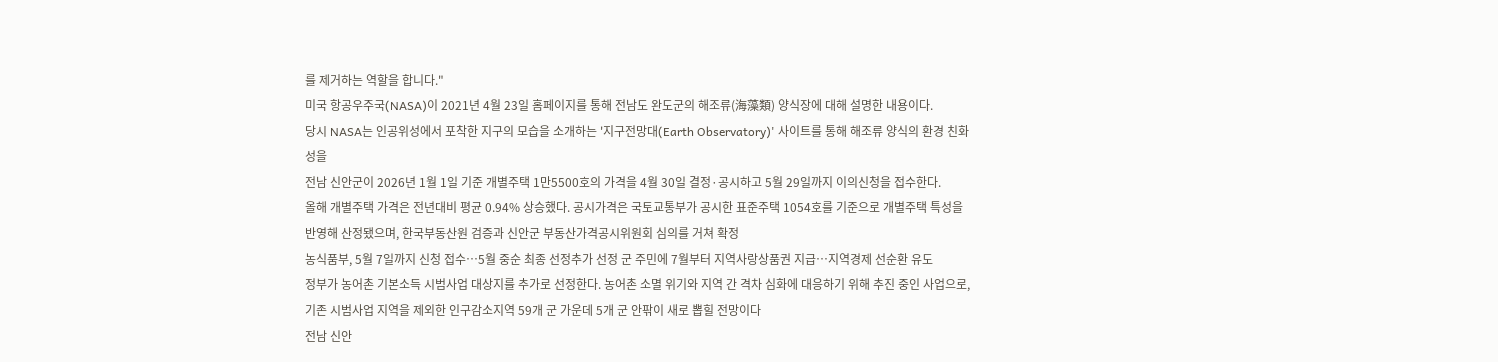를 제거하는 역할을 합니다."
미국 항공우주국(NASA)이 2021년 4월 23일 홈페이지를 통해 전남도 완도군의 해조류(海藻類) 양식장에 대해 설명한 내용이다.
당시 NASA는 인공위성에서 포착한 지구의 모습을 소개하는 '지구전망대(Earth Observatory)' 사이트를 통해 해조류 양식의 환경 친화성을
전남 신안군이 2026년 1월 1일 기준 개별주택 1만5500호의 가격을 4월 30일 결정·공시하고 5월 29일까지 이의신청을 접수한다.
올해 개별주택 가격은 전년대비 평균 0.94% 상승했다. 공시가격은 국토교통부가 공시한 표준주택 1054호를 기준으로 개별주택 특성을 반영해 산정됐으며, 한국부동산원 검증과 신안군 부동산가격공시위원회 심의를 거쳐 확정
농식품부, 5월 7일까지 신청 접수…5월 중순 최종 선정추가 선정 군 주민에 7월부터 지역사랑상품권 지급…지역경제 선순환 유도
정부가 농어촌 기본소득 시범사업 대상지를 추가로 선정한다. 농어촌 소멸 위기와 지역 간 격차 심화에 대응하기 위해 추진 중인 사업으로, 기존 시범사업 지역을 제외한 인구감소지역 59개 군 가운데 5개 군 안팎이 새로 뽑힐 전망이다
전남 신안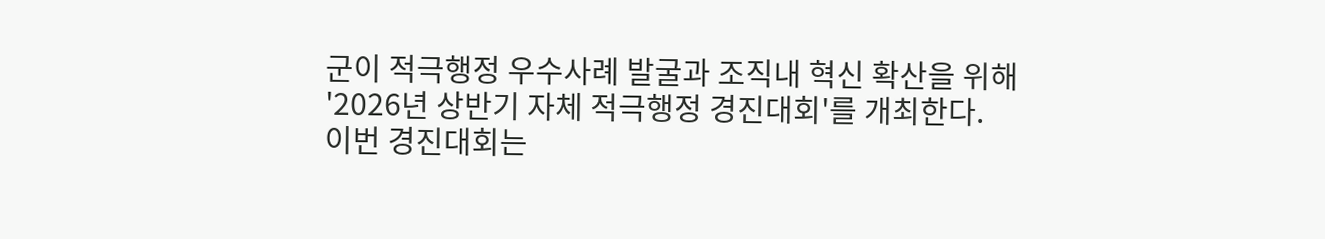군이 적극행정 우수사례 발굴과 조직내 혁신 확산을 위해 '2026년 상반기 자체 적극행정 경진대회'를 개최한다.
이번 경진대회는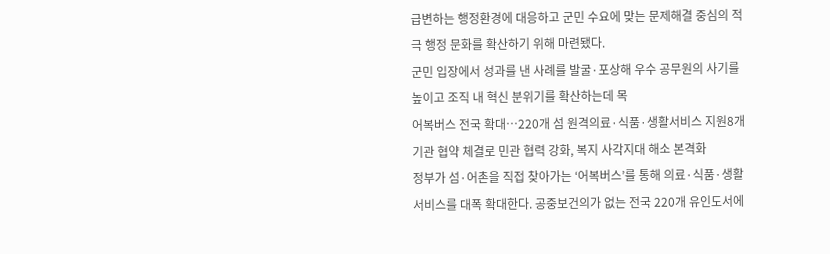급변하는 행정환경에 대응하고 군민 수요에 맞는 문제해결 중심의 적극 행정 문화를 확산하기 위해 마련됐다.
군민 입장에서 성과를 낸 사례를 발굴·포상해 우수 공무원의 사기를 높이고 조직 내 혁신 분위기를 확산하는데 목
어복버스 전국 확대…220개 섬 원격의료·식품·생활서비스 지원8개 기관 협약 체결로 민관 협력 강화, 복지 사각지대 해소 본격화
정부가 섬·어촌을 직접 찾아가는 ‘어복버스’를 통해 의료·식품·생활서비스를 대폭 확대한다. 공중보건의가 없는 전국 220개 유인도서에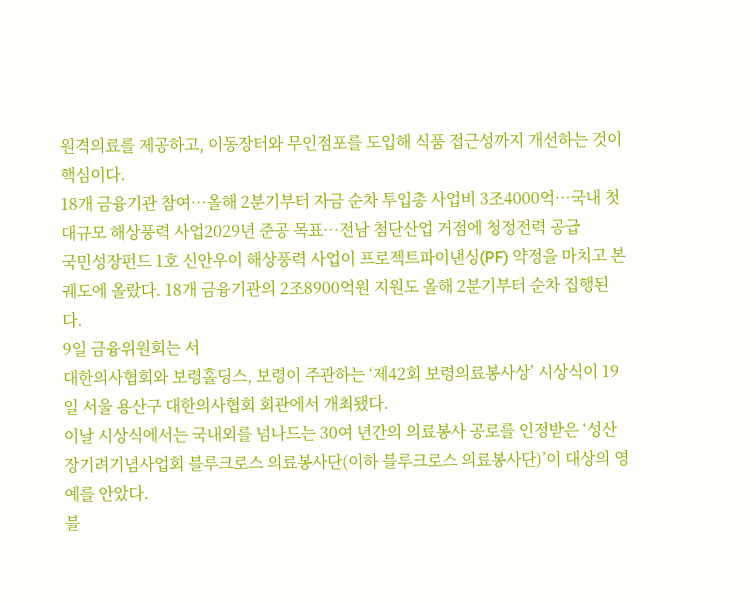원격의료를 제공하고, 이동장터와 무인점포를 도입해 식품 접근성까지 개선하는 것이 핵심이다.
18개 금융기관 참여…올해 2분기부터 자금 순차 투입총 사업비 3조4000억…국내 첫 대규모 해상풍력 사업2029년 준공 목표…전남 첨단산업 거점에 청정전력 공급
국민성장펀드 1호 신안우이 해상풍력 사업이 프로젝트파이낸싱(PF) 약정을 마치고 본궤도에 올랐다. 18개 금융기관의 2조8900억원 지원도 올해 2분기부터 순차 집행된다.
9일 금융위원회는 서
대한의사협회와 보령홀딩스, 보령이 주관하는 ‘제42회 보령의료봉사상’ 시상식이 19일 서울 용산구 대한의사협회 회관에서 개최됐다.
이날 시상식에서는 국내외를 넘나드는 30여 년간의 의료봉사 공로를 인정받은 ‘성산장기려기념사업회 블루크로스 의료봉사단(이하 블루크로스 의료봉사단)’이 대상의 영예를 안았다.
블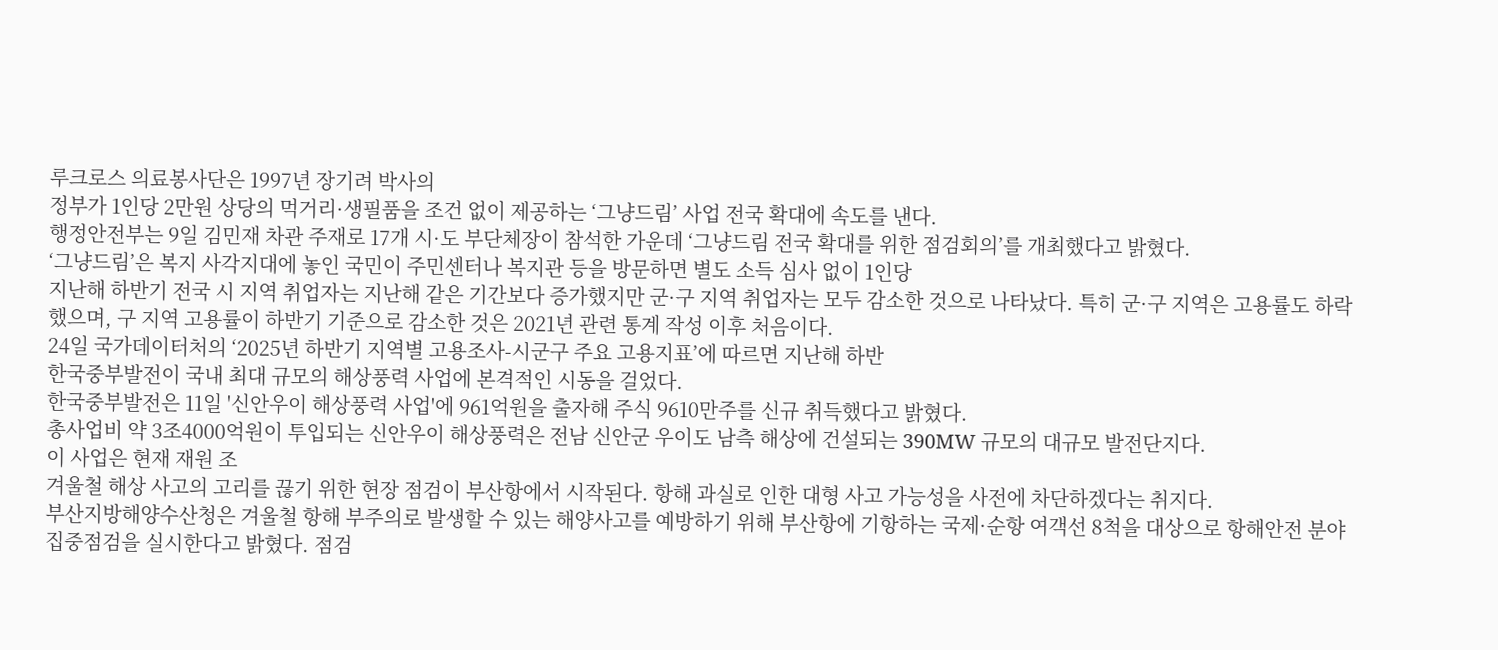루크로스 의료봉사단은 1997년 장기려 박사의
정부가 1인당 2만원 상당의 먹거리·생필품을 조건 없이 제공하는 ‘그냥드림’ 사업 전국 확대에 속도를 낸다.
행정안전부는 9일 김민재 차관 주재로 17개 시·도 부단체장이 참석한 가운데 ‘그냥드림 전국 확대를 위한 점검회의’를 개최했다고 밝혔다.
‘그냥드림’은 복지 사각지대에 놓인 국민이 주민센터나 복지관 등을 방문하면 별도 소득 심사 없이 1인당
지난해 하반기 전국 시 지역 취업자는 지난해 같은 기간보다 증가했지만 군·구 지역 취업자는 모두 감소한 것으로 나타났다. 특히 군·구 지역은 고용률도 하락했으며, 구 지역 고용률이 하반기 기준으로 감소한 것은 2021년 관련 통계 작성 이후 처음이다.
24일 국가데이터처의 ‘2025년 하반기 지역별 고용조사-시군구 주요 고용지표’에 따르면 지난해 하반
한국중부발전이 국내 최대 규모의 해상풍력 사업에 본격적인 시동을 걸었다.
한국중부발전은 11일 '신안우이 해상풍력 사업'에 961억원을 출자해 주식 9610만주를 신규 취득했다고 밝혔다.
총사업비 약 3조4000억원이 투입되는 신안우이 해상풍력은 전남 신안군 우이도 남측 해상에 건설되는 390MW 규모의 대규모 발전단지다.
이 사업은 현재 재원 조
겨울철 해상 사고의 고리를 끊기 위한 현장 점검이 부산항에서 시작된다. 항해 과실로 인한 대형 사고 가능성을 사전에 차단하겠다는 취지다.
부산지방해양수산청은 겨울철 항해 부주의로 발생할 수 있는 해양사고를 예방하기 위해 부산항에 기항하는 국제·순항 여객선 8척을 대상으로 항해안전 분야 집중점검을 실시한다고 밝혔다. 점검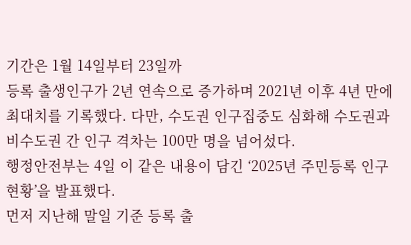기간은 1월 14일부터 23일까
등록 출생인구가 2년 연속으로 증가하며 2021년 이후 4년 만에 최대치를 기록했다. 다만, 수도권 인구집중도 심화해 수도권과 비수도권 간 인구 격차는 100만 명을 넘어섰다.
행정안전부는 4일 이 같은 내용이 담긴 ‘2025년 주민등록 인구현황’을 발표했다.
먼저 지난해 말일 기준 등록 출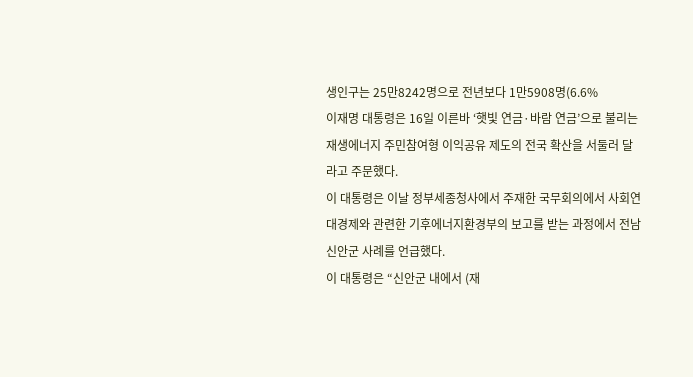생인구는 25만8242명으로 전년보다 1만5908명(6.6%
이재명 대통령은 16일 이른바 ‘햇빛 연금·바람 연금’으로 불리는 재생에너지 주민참여형 이익공유 제도의 전국 확산을 서둘러 달라고 주문했다.
이 대통령은 이날 정부세종청사에서 주재한 국무회의에서 사회연대경제와 관련한 기후에너지환경부의 보고를 받는 과정에서 전남 신안군 사례를 언급했다.
이 대통령은 “신안군 내에서 (재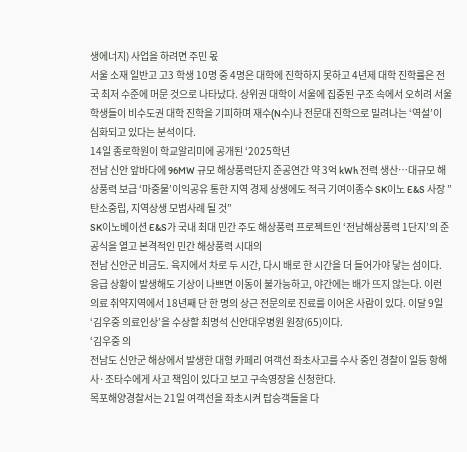생에너지) 사업을 하려면 주민 몫
서울 소재 일반고 고3 학생 10명 중 4명은 대학에 진학하지 못하고 4년제 대학 진학률은 전국 최저 수준에 머문 것으로 나타났다. 상위권 대학이 서울에 집중된 구조 속에서 오히려 서울 학생들이 비수도권 대학 진학을 기피하며 재수(N수)나 전문대 진학으로 밀려나는 ‘역설’이 심화되고 있다는 분석이다.
14일 종로학원이 학교알리미에 공개된 ‘2025학년
전남 신안 앞바다에 96MW 규모 해상풍력단지 준공연간 약 3억 kWh 전력 생산…대규모 해상풍력 보급 ‘마중물’이익공유 통한 지역 경제 상생에도 적극 기여이종수 SK이노 E&S 사장 ”탄소중립, 지역상생 모범사례 될 것”
SK이노베이션 E&S가 국내 최대 민간 주도 해상풍력 프로젝트인 ‘전남해상풍력 1단지’의 준공식을 열고 본격적인 민간 해상풍력 시대의
전남 신안군 비금도. 육지에서 차로 두 시간, 다시 배로 한 시간을 더 들어가야 닿는 섬이다. 응급 상황이 발생해도 기상이 나쁘면 이동이 불가능하고, 야간에는 배가 뜨지 않는다. 이런 의료 취약지역에서 18년째 단 한 명의 상근 전문의로 진료를 이어온 사람이 있다. 이달 9일 ‘김우중 의료인상’을 수상할 최명석 신안대우병원 원장(65)이다.
‘김우중 의
전남도 신안군 해상에서 발생한 대형 카페리 여객선 좌초사고를 수사 중인 경찰이 일등 항해사·조타수에게 사고 책임이 있다고 보고 구속영장을 신청한다.
목포해양경찰서는 21일 여객선을 좌초시켜 탑승객들을 다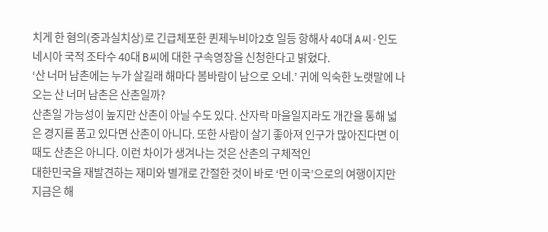치게 한 혐의(중과실치상)로 긴급체포한 퀸제누비아2호 일등 항해사 40대 A씨·인도네시아 국적 조타수 40대 B씨에 대한 구속영장을 신청한다고 밝혔다.
‘산 너머 남촌에는 누가 살길래 해마다 봄바람이 남으로 오네.’ 귀에 익숙한 노랫말에 나오는 산 너머 남촌은 산촌일까?
산촌일 가능성이 높지만 산촌이 아닐 수도 있다. 산자락 마을일지라도 개간을 통해 넓은 경지를 품고 있다면 산촌이 아니다. 또한 사람이 살기 좋아져 인구가 많아진다면 이때도 산촌은 아니다. 이런 차이가 생겨나는 것은 산촌의 구체적인
대한민국을 재발견하는 재미와 별개로 간절한 것이 바로 ‘먼 이국’으로의 여행이지만 지금은 해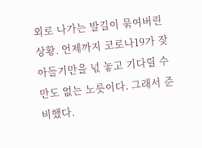외로 나가는 발길이 묶여버린 상황. 언제까지 코로나19가 잦아들기만을 넋 놓고 기다릴 수만도 없는 노릇이다. 그래서 준비했다.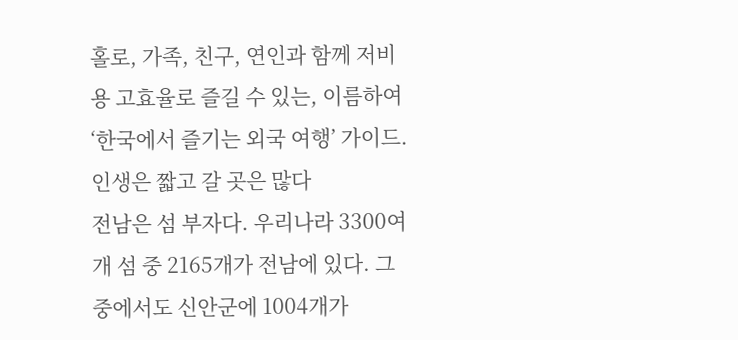홀로, 가족, 친구, 연인과 함께 저비용 고효율로 즐길 수 있는, 이름하여 ‘한국에서 즐기는 외국 여행’ 가이드. 인생은 짧고 갈 곳은 많다
전남은 섬 부자다. 우리나라 3300여 개 섬 중 2165개가 전남에 있다. 그중에서도 신안군에 1004개가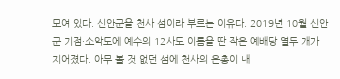모여 있다. 신안군을 천사 섬이라 부르는 이유다. 2019년 10월 신안군 기점·소악도에 예수의 12사도 이름을 딴 작은 예배당 열두 개가 지어졌다. 아무 볼 것 없던 섬에 천사의 은총이 내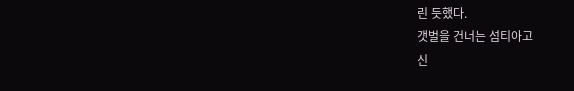린 듯했다.
갯벌을 건너는 섬티아고
신